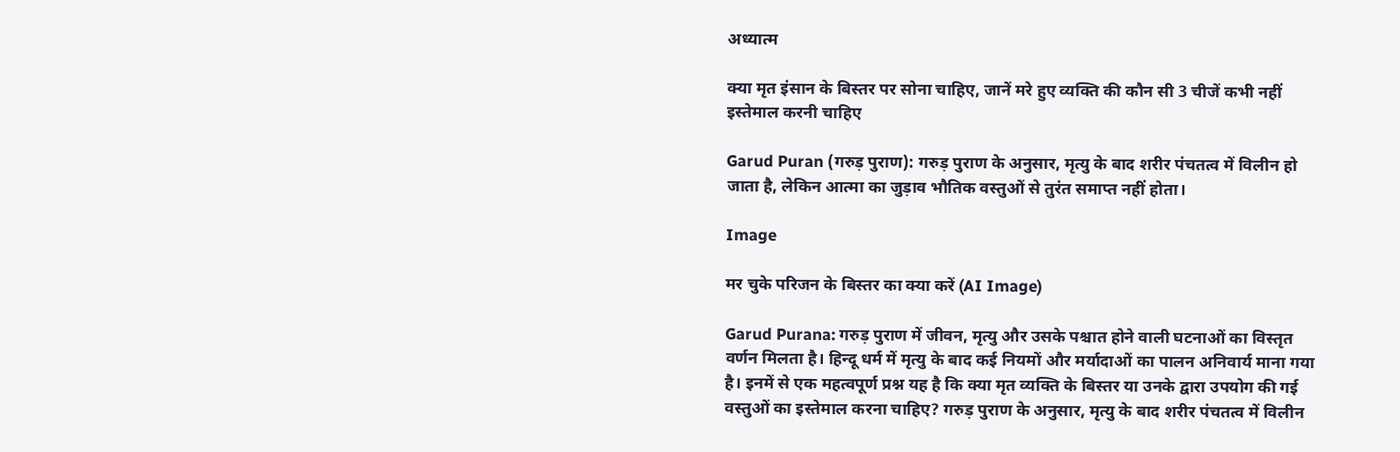अध्यात्म

क्या मृत इंसान के बिस्तर पर सोना चाहिए, जानें मरे हुए व्यक्ति की कौन सी 3 चीजें कभी नहीं इस्तेमाल करनी चाहिए

Garud Puran (गरुड़ पुराण): गरुड़ पुराण के अनुसार, मृत्यु के बाद शरीर पंचतत्व में विलीन हो जाता है, लेकिन आत्मा का जुड़ाव भौतिक वस्तुओं से तुरंत समाप्त नहीं होता।

Image

मर चुके परिजन के बिस्तर का क्या करें (AI Image)

Garud Purana: गरुड़ पुराण में जीवन, मृत्यु और उसके पश्चात होने वाली घटनाओं का विस्तृत वर्णन मिलता है। हिन्दू धर्म में मृत्यु के बाद कई नियमों और मर्यादाओं का पालन अनिवार्य माना गया है। इनमें से एक महत्वपूर्ण प्रश्न यह है कि क्या मृत व्यक्ति के बिस्तर या उनके द्वारा उपयोग की गई वस्तुओं का इस्तेमाल करना चाहिए? गरुड़ पुराण के अनुसार, मृत्यु के बाद शरीर पंचतत्व में विलीन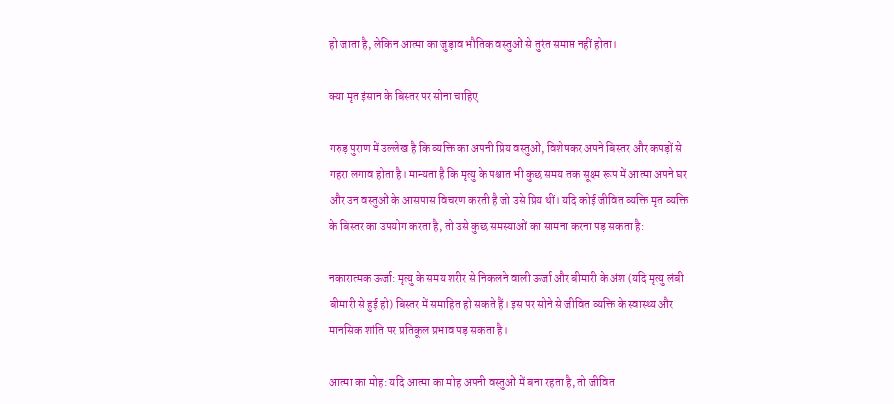हो जाता है, लेकिन आत्मा का जुड़ाव भौतिक वस्तुओं से तुरंत समाप्त नहीं होता।

क्या मृत इंसान के बिस्तर पर सोना चाहिए

गरुड़ पुराण में उल्लेख है कि व्यक्ति का अपनी प्रिय वस्तुओं, विशेषकर अपने बिस्तर और कपड़ों से गहरा लगाव होता है। मान्यता है कि मृत्यु के पश्चात भी कुछ समय तक सूक्ष्म रूप में आत्मा अपने घर और उन वस्तुओं के आसपास विचरण करती है जो उसे प्रिय थीं। यदि कोई जीवित व्यक्ति मृत व्यक्ति के बिस्तर का उपयोग करता है, तो उसे कुछ समस्याओं का सामना करना पड़ सकता है:

नकारात्मक ऊर्जा: मृत्यु के समय शरीर से निकलने वाली ऊर्जा और बीमारी के अंश (यदि मृत्यु लंबी बीमारी से हुई हो) बिस्तर में समाहित हो सकते हैं। इस पर सोने से जीवित व्यक्ति के स्वास्थ्य और मानसिक शांति पर प्रतिकूल प्रभाव पड़ सकता है।

आत्मा का मोह: यदि आत्मा का मोह अपनी वस्तुओं में बना रहता है, तो जीवित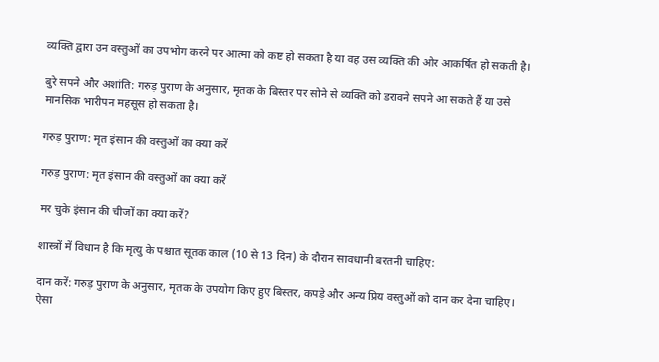व्यक्ति द्वारा उन वस्तुओं का उपभोग करने पर आत्मा को कष्ट हो सकता है या वह उस व्यक्ति की ओर आकर्षित हो सकती है।

बुरे सपने और अशांति: गरुड़ पुराण के अनुसार, मृतक के बिस्तर पर सोने से व्यक्ति को डरावने सपने आ सकते हैं या उसे मानसिक भारीपन महसूस हो सकता है।

गरुड़ पुराण: मृत इंसान की वस्तुओं का क्या करें

गरुड़ पुराण: मृत इंसान की वस्तुओं का क्या करें

मर चुके इंसान की चीजों का क्या करें?

शास्त्रों में विधान है कि मृत्यु के पश्चात सूतक काल (10 से 13 दिन) के दौरान सावधानी बरतनी चाहिए:

दान करें: गरुड़ पुराण के अनुसार, मृतक के उपयोग किए हुए बिस्तर, कपड़े और अन्य प्रिय वस्तुओं को दान कर देना चाहिए। ऐसा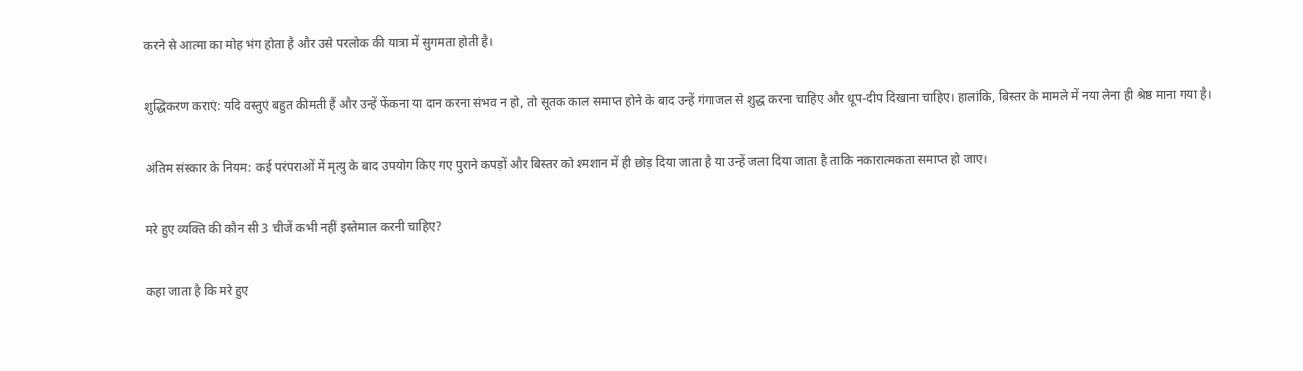करने से आत्मा का मोह भंग होता है और उसे परलोक की यात्रा में सुगमता होती है।

शुद्धिकरण कराएं: यदि वस्तुएं बहुत कीमती हैं और उन्हें फेंकना या दान करना संभव न हो, तो सूतक काल समाप्त होने के बाद उन्हें गंगाजल से शुद्ध करना चाहिए और धूप-दीप दिखाना चाहिए। हालांकि, बिस्तर के मामले में नया लेना ही श्रेष्ठ माना गया है।

अंतिम संस्कार के नियम: कई परंपराओं में मृत्यु के बाद उपयोग किए गए पुराने कपड़ों और बिस्तर को श्मशान में ही छोड़ दिया जाता है या उन्हें जला दिया जाता है ताकि नकारात्मकता समाप्त हो जाए।

मरे हुए व्यक्ति की कौन सी 3 चीजें कभी नहीं इस्तेमाल करनी चाहिए?

कहा जाता है कि मरे हुए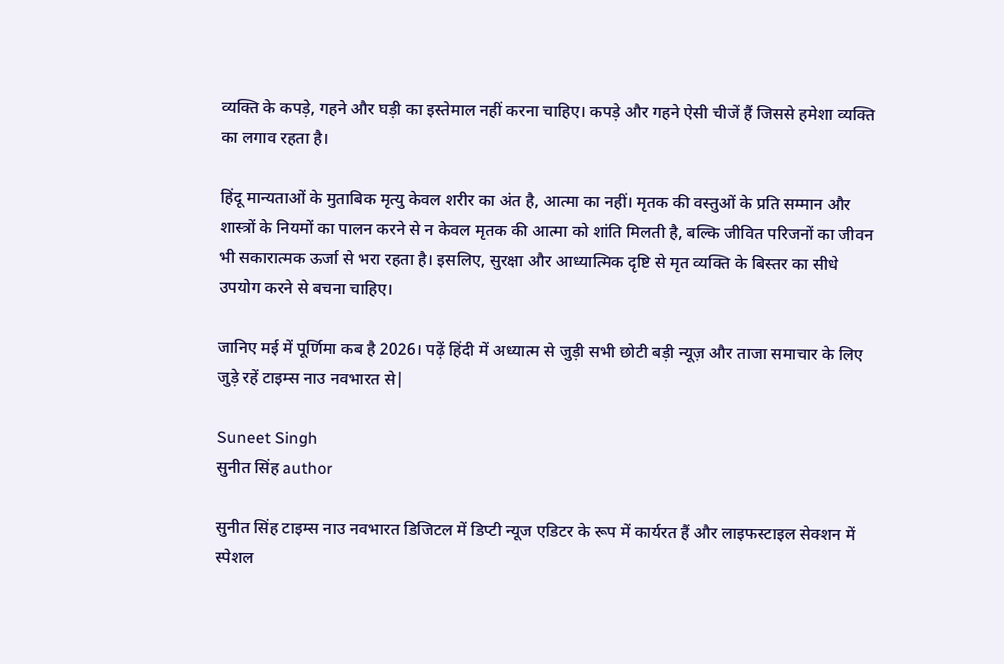व्यक्ति के कपड़े, गहने और घड़ी का इस्तेमाल नहीं करना चाहिए। कपड़े और गहने ऐसी चीजें हैं जिससे हमेशा व्यक्ति का लगाव रहता है।

हिंदू मान्यताओं के मुताबिक मृत्यु केवल शरीर का अंत है, आत्मा का नहीं। मृतक की वस्तुओं के प्रति सम्मान और शास्त्रों के नियमों का पालन करने से न केवल मृतक की आत्मा को शांति मिलती है, बल्कि जीवित परिजनों का जीवन भी सकारात्मक ऊर्जा से भरा रहता है। इसलिए, सुरक्षा और आध्यात्मिक दृष्टि से मृत व्यक्ति के बिस्तर का सीधे उपयोग करने से बचना चाहिए।

जानिए मई में पूर्णिमा कब है 2026। पढ़ें हिंदी में अध्यात्म से जुड़ी सभी छोटी बड़ी न्यूज़ और ताजा समाचार के लिए जुड़े रहें टाइम्स नाउ नवभारत से|

Suneet Singh
सुनीत सिंह author

सुनीत सिंह टाइम्स नाउ नवभारत डिजिटल में डिप्टी न्यूज एडिटर के रूप में कार्यरत हैं और लाइफस्टाइल सेक्शन में स्पेशल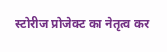स्टोरीज प्रोजेक्ट का नेतृत्व कर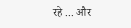रहे ... और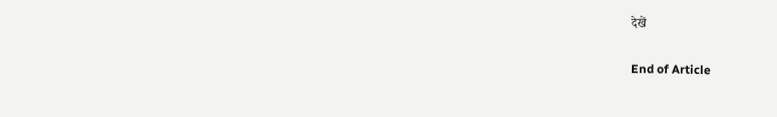देखें

End of Article